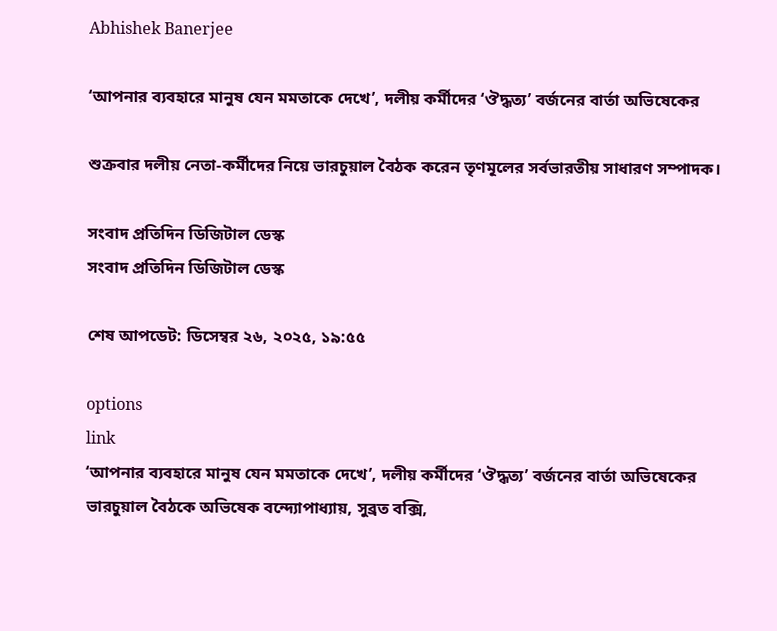Abhishek Banerjee

‘আপনার ব্যবহারে মানুষ যেন মমতাকে দেখে’, দলীয় কর্মীদের ‘ঔদ্ধত্য’ বর্জনের বার্তা অভিষেকের

শুক্রবার দলীয় নেতা-কর্মীদের নিয়ে ভারচুয়াল বৈঠক করেন তৃণমূলের সর্বভারতীয় সাধারণ সম্পাদক।

সংবাদ প্রতিদিন ডিজিটাল ডেস্ক
সংবাদ প্রতিদিন ডিজিটাল ডেস্ক

শেষ আপডেট: ডিসেম্বর ২৬, ২০২৫, ১৯:৫৫

options
link
‘আপনার ব্যবহারে মানুষ যেন মমতাকে দেখে’, দলীয় কর্মীদের ‘ঔদ্ধত্য’ বর্জনের বার্তা অভিষেকের
ভারচুয়াল বৈঠকে অভিষেক বন্দ্যোপাধ্যায়, সুব্রত বক্সি,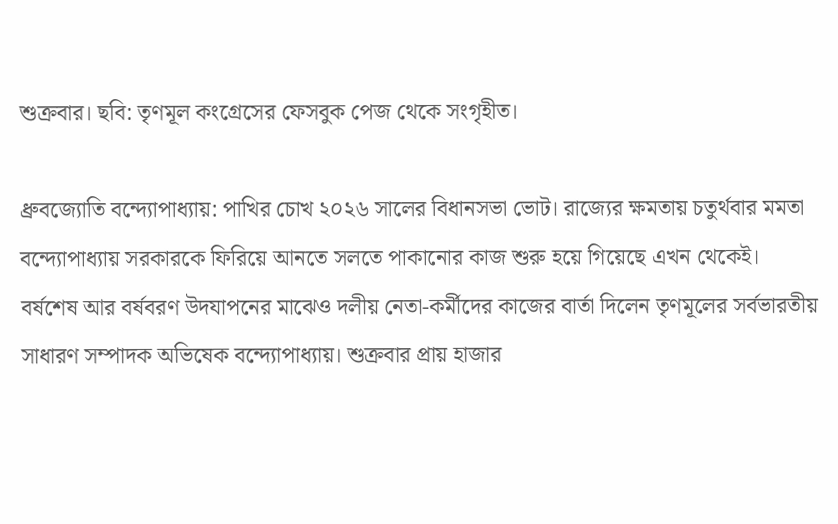শুক্রবার। ছবি: তৃণমূল কংগ্রেসের ফেসবুক পেজ থেকে সংগৃহীত।

ধ্রুবজ্যোতি বন্দ্যোপাধ্যায়: পাখির চোখ ২০২৬ সালের বিধানসভা ভোট। রাজ্যের ক্ষমতায় চতুর্থবার মমতা বন্দ্যোপাধ্যায় সরকারকে ফিরিয়ে আনতে সলতে পাকানোর কাজ শুরু হয়ে গিয়েছে এখন থেকেই। বর্ষশেষ আর বর্ষবরণ উদযাপনের মাঝেও দলীয় নেতা-কর্মীদের কাজের বার্তা দিলেন তৃণমূলের সর্বভারতীয় সাধারণ সম্পাদক অভিষেক বন্দ্যোপাধ্যায়। শুক্রবার প্রায় হাজার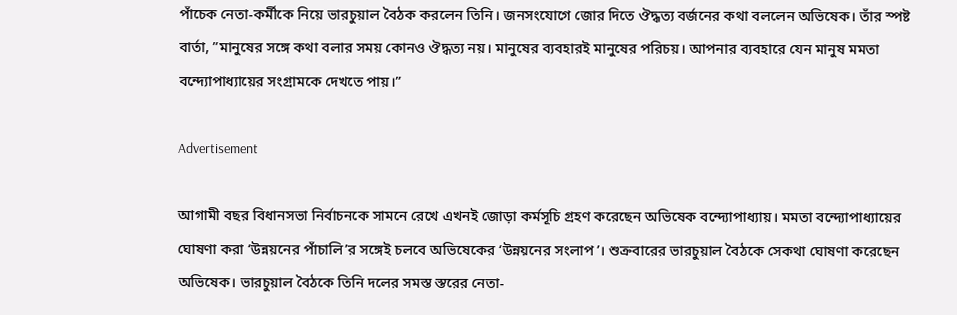পাঁচেক নেতা-কর্মীকে নিয়ে ভারচুয়াল বৈঠক করলেন তিনি। জনসংযোগে জোর দিতে ঔদ্ধত্য বর্জনের কথা বললেন অভিষেক। তাঁর স্পষ্ট বার্তা, ”মানুষের সঙ্গে কথা বলার সময় কোনও ঔদ্ধত্য নয়। মানুষের ব্যবহারই মানুষের পরিচয়। আপনার ব্যবহারে যেন মানুষ মমতা বন্দ্যোপাধ্যায়ের সংগ্রামকে দেখতে পায়।”

Advertisement

আগামী বছর বিধানসভা নির্বাচনকে সামনে রেখে এখনই জোড়া কর্মসূচি গ্রহণ করেছেন অভিষেক বন্দ্যোপাধ্যায়। মমতা বন্দ্যোপাধ্যায়ের ঘোষণা করা ‘উন্নয়নের পাঁচালি’র সঙ্গেই চলবে অভিষেকের ‘উন্নয়নের সংলাপ’। শুক্রবারের ভারচুয়াল বৈঠকে সেকথা ঘোষণা করেছেন অভিষেক। ভারচুয়াল বৈঠকে তিনি দলের সমস্ত স্তরের নেতা-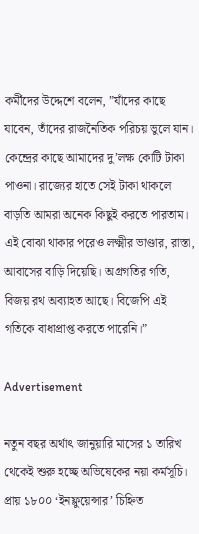কর্মীদের উদ্দেশে বলেন, ”যাঁদের কাছে যাবেন, তাঁদের রাজনৈতিক পরিচয় ভুলে যান। কেন্দ্রের কাছে আমাদের দু’লক্ষ কোটি টাকা পাওনা। রাজ্যের হাতে সেই টাকা থাকলে বাড়তি আমরা অনেক কিছুই করতে পারতাম। এই বোঝা থাকার পরেও লক্ষ্মীর ভাণ্ডার, রাস্তা, আবাসের বাড়ি দিয়েছি। অগ্রগতির গতি, বিজয় রথ অব্যাহত আছে। বিজেপি এই গতিকে বাধাপ্রাপ্ত করতে পারেনি।”

Advertisement

নতুন বছর অর্থাৎ জানুয়ারি মাসের ১ তারিখ থেকেই শুরু হচ্ছে অভিষেকের নয়া কর্মসূচি। প্রায় ১৮০০ ‘ইনফ্লুয়েন্সার’ চিহ্নিত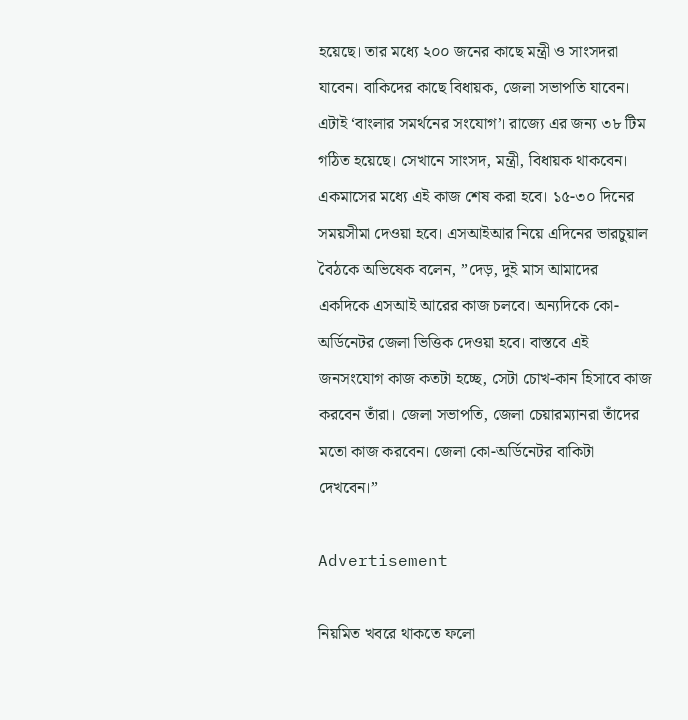হয়েছে। তার মধ্যে ২০০ জনের কাছে মন্ত্রী ও সাংসদরা যাবেন। বাকিদের কাছে বিধায়ক, জেলা সভাপতি যাবেন। এটাই ‘বাংলার সমর্থনের সংযোগ’। রাজ্যে এর জন্য ৩৮ টিম গঠিত হয়েছে। সেখানে সাংসদ, মন্ত্রী, বিধায়ক থাকবেন। একমাসের মধ্যে এই কাজ শেষ করা হবে। ১৫-৩০ দিনের সময়সীমা দেওয়া হবে। এসআইআর নিয়ে এদিনের ভারচুয়াল বৈঠকে অভিষেক বলেন, ”দেড়, দুই মাস আমাদের একদিকে এসআই আরের কাজ চলবে। অন্যদিকে কো-অর্ডিনেটর জেলা ভিত্তিক দেওয়া হবে। বাস্তবে এই জনসংযোগ কাজ কতটা হচ্ছে, সেটা চোখ-কান হিসাবে কাজ করবেন তাঁরা। জেলা সভাপতি, জেলা চেয়ারম্যানরা তাঁদের মতো কাজ করবেন। জেলা কো-অর্ডিনেটর বাকিটা দেখবেন।”

Advertisement

নিয়মিত খবরে থাকতে ফলো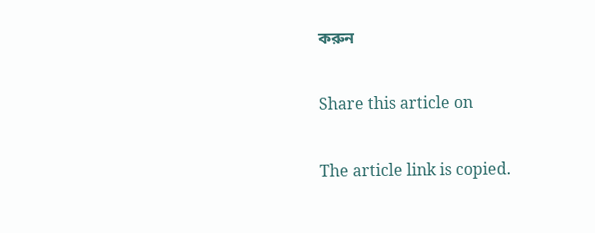করুন

Share this article on

The article link is copied.